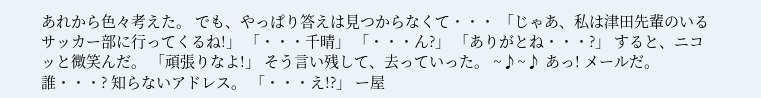あれから色々考えた。 でも、やっぱり答えは見つからなくて・・・ 「じゃあ、私は津田先輩のいるサッカー部に行ってくるね!」 「・・・千晴」 「・・・ん?」 「ありがとね・・・?」 すると、ニコッと微笑んだ。 「頑張りなよ!」 そう言い残して、去っていった。 ~♪~♪ あっ! メールだ。 誰・・・? 知らないアドレス。 「・・・え!?」 ー屋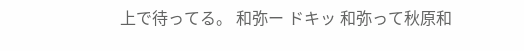上で待ってる。 和弥ー ドキッ 和弥って秋原和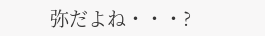弥だよね・・・?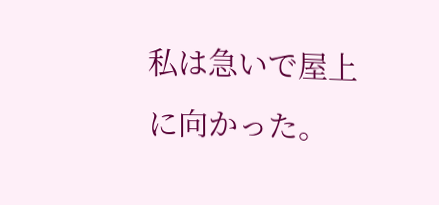私は急いで屋上に向かった。